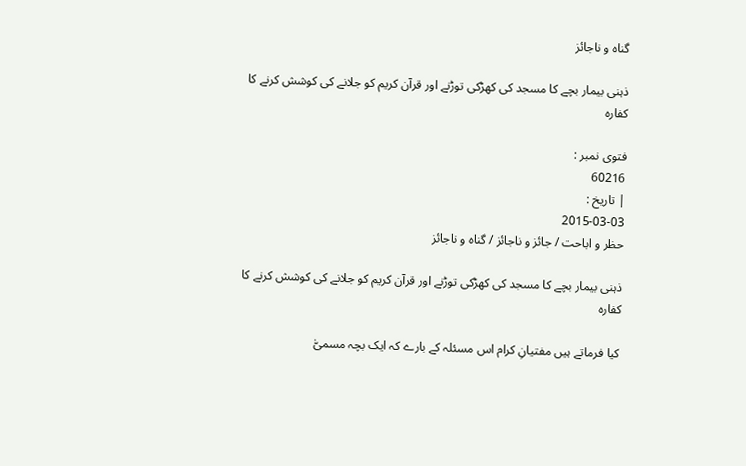گناہ و ناجائز

ذہنی بیمار بچے کا مسجد کی کھڑکی توڑنے اور قرآن کریم کو جلانے کی کوشش کرنے کا کفارہ

فتوی نمبر :
60216
| تاریخ :
2015-03-03
حظر و اباحت / جائز و ناجائز / گناہ و ناجائز

ذہنی بیمار بچے کا مسجد کی کھڑکی توڑنے اور قرآن کریم کو جلانے کی کوشش کرنے کا کفارہ

کیا فرماتے ہیں مفتیانِ کرام اس مسئلہ کے بارے کہ ایک بچہ مسمیّٰ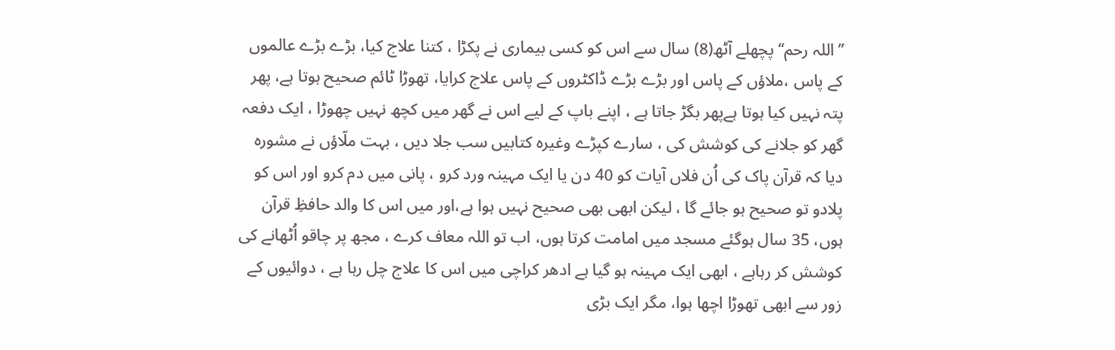’’اللہ رحم‘‘ پچھلے آٹھ(8) سال سے اس کو کسی بیماری نے پکڑا ، کتنا علاج کیا، بڑے بڑے عالموں کے پاس ،ملاؤں کے پاس اور بڑے بڑے ڈاکٹروں کے پاس علاج کرایا، تھوڑا ٹائم صحیح ہوتا ہے، پھر پتہ نہیں کیا ہوتا ہےپھر بگڑ جاتا ہے ، اپنے باپ کے لیے اس نے گھر میں کچھ نہیں چھوڑا ، ایک دفعہ گھر کو جلانے کی کوشش کی ، سارے کپڑے وغیرہ کتابیں سب جلا دیں ، بہت ملّاؤں نے مشورہ دیا کہ قرآن پاک کی اُن فلاں آیات کو 40 دن یا ایک مہینہ ورد کرو ، پانی میں دم کرو اور اس کو پلادو تو صحیح ہو جائے گا ، لیکن ابھی بھی صحیح نہیں ہوا ہے،اور میں اس کا والد حافظِ قرآن ہوں، 35 سال ہوگئے مسجد میں امامت کرتا ہوں، اب تو اللہ معاف کرے ، مجھ پر چاقو اُٹھانے کی کوشش کر رہاہے ، ابھی ایک مہینہ ہو گیا ہے ادھر کراچی میں اس کا علاج چل رہا ہے ، دوائیوں کے زور سے ابھی تھوڑا اچھا ہوا، مگر ایک بڑی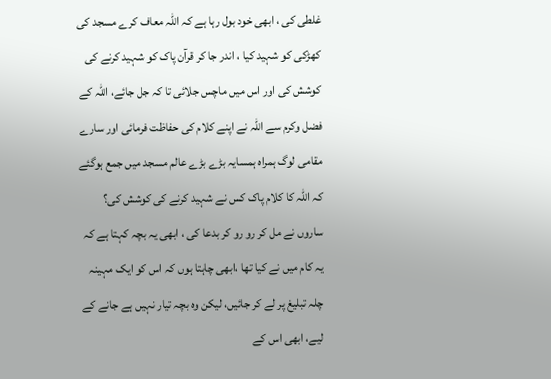غلطی کی ، ابھی خود بول رہا ہے کہ اللہ معاف کرے مسجد کی کھڑکی کو شہید کیا ، اندر جا کر قرآن پاک کو شہید کرنے کی کوشش کی اور اس میں ماچس جلائی تا کہ جل جائے، اللہ کے فضل وکرم سے اللہ نے اپنے کلام کی حفاظت فرمائی اور سارے مقامی لوگ ہمراہ ہمسایہ بڑے بڑے عالم مسجد میں جمع ہوگئے کہ اللہ کا کلام پاک کس نے شہید کرنے کی کوشش کی؟ ساروں نے مل کر رو رو کر بدعا کی ، ابھی یہ بچہ کہتا ہے کہ یہ کام میں نے کیا تھا ،ابھی چاہتا ہوں کہ اس کو ایک مہینہ چلہ تبلیغ پر لے کر جائیں، لیکن وہ بچہ تیار نہیں ہے جانے کے لیے، ابھی اس کے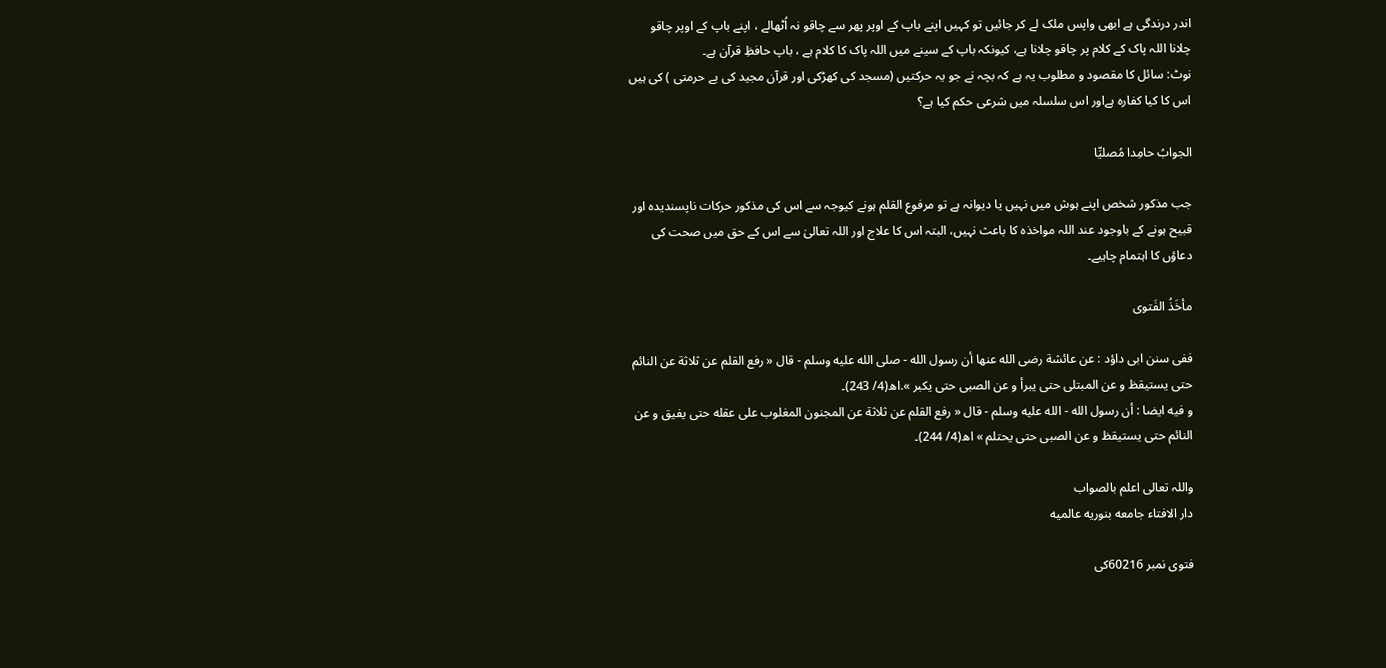اندر درندگی ہے ابھی واپس ملک لے کر جائیں تو کہیں اپنے باپ کے اوپر پھر سے چاقو نہ اُٹھالے ، اپنے باپ کے اوپر چاقو چلانا اللہ پاک کے کلام پر چاقو چلانا ہے، کیونکہ باپ کے سینے میں اللہ پاک کا کلام ہے ، باپ حافظِ قرآن ہے۔
نوٹ: سائل کا مقصود و مطلوب یہ ہے کہ بچہ نے جو یہ حرکتیں (مسجد کی کھڑکی اور قرآن مجید کی بے حرمتی ) کی ہیں اس کا کیا کفارہ ہےاور اس سلسلہ میں شرعی حکم کیا ہے؟

الجوابُ حامِدا مُصلیِّا

جب مذکور شخص اپنے ہوش میں نہیں یا دیوانہ ہے تو مرفوع القلم ہونے کیوجہ سے اس کی مذکور حرکات ناپسندیدہ اور قبیح ہونے کے باوجود عند اللہ مواخذہ کا باعث نہیں، البتہ اس کا علاج اور اللہ تعالیٰ سے اس کے حق میں صحت کی دعاؤں کا اہتمام چاہیے۔

مأخَذُ الفَتوی

ففی سنن ابی داؤد : عن عائشة رضى الله عنها أن رسول الله - صلى الله عليه وسلم - قال « رفع القلم عن ثلاثة عن النائم حتى يستيقظ و عن المبتلى حتى يبرأ و عن الصبى حتى يكبر ».اھ(4/ 243)۔
و فیه ایضا : أن رسول الله - الله عليه وسلم - قال « رفع القلم عن ثلاثة عن المجنون المغلوب على عقله حتى يفيق و عن النائم حتى يستيقظ و عن الصبى حتى يحتلم » اھ(4/ 244)۔

واللہ تعالی اعلم بالصواب
دار الافتاء جامعه بنوریه عالمیه

فتوی نمبر 60216کی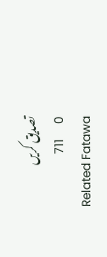تصدیق کریں
0     711
Related Fatawa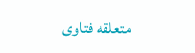متعلقه فتاوی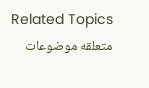Related Topics متعلقه موضوعات